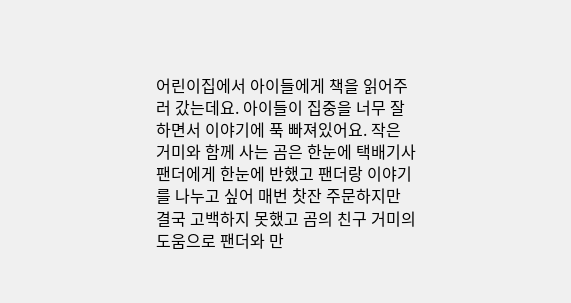어린이집에서 아이들에게 책을 읽어주러 갔는데요. 아이들이 집중을 너무 잘하면서 이야기에 푹 빠져있어요. 작은 거미와 함께 사는 곰은 한눈에 택배기사 팬더에게 한눈에 반했고 팬더랑 이야기를 나누고 싶어 매번 찻잔 주문하지만 결국 고백하지 못했고 곰의 친구 거미의 도움으로 팬더와 만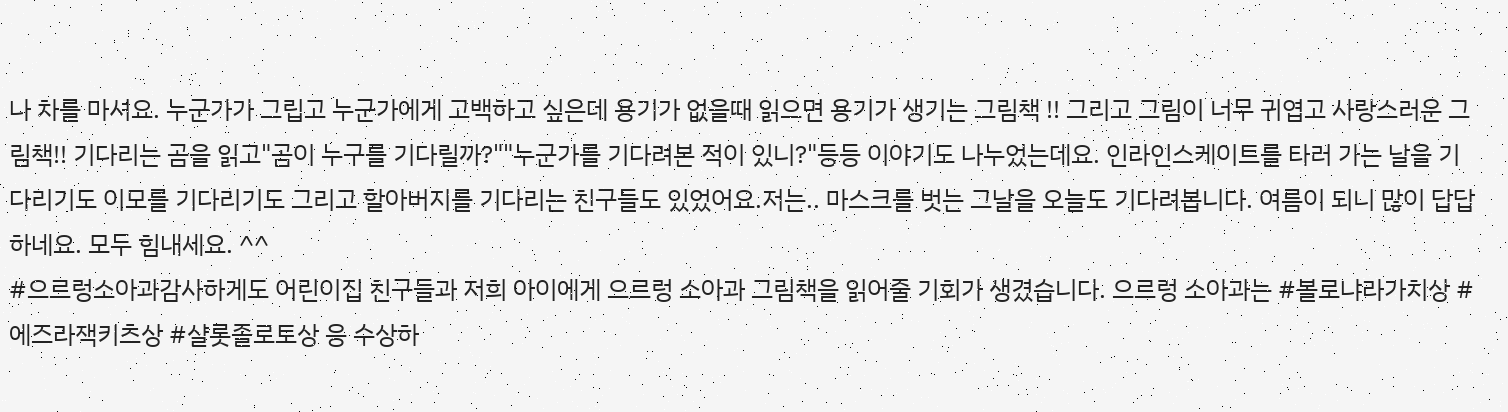나 차를 마셔요. 누군가가 그립고 누군가에게 고백하고 싶은데 용기가 없을때 읽으면 용기가 생기는 그림책 !! 그리고 그림이 너무 귀엽고 사랑스러운 그림책!! 기다리는 곰을 읽고"곰이 누구를 기다릴까?""누군가를 기다려본 적이 있니?"등등 이야기도 나누었는데요. 인라인스케이트를 타러 가는 날을 기다리기도 이모를 기다리기도 그리고 할아버지를 기다리는 친구들도 있었어요.저는.. 마스크를 벗는 그날을 오늘도 기다려봅니다. 여름이 되니 많이 답답하네요. 모두 힘내세요. ^^
#으르렁소아과감사하게도 어린이집 친구들과 저희 아이에게 으르렁 소아과 그림책을 읽어줄 기회가 생겼습니다. 으르렁 소아과는 #볼로냐라가치상 #에즈라잭키츠상 #샬롯졸로토상 응 수상하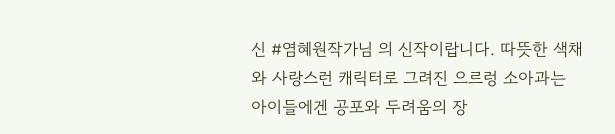신 #염혜원작가님 의 신작이랍니다. 따뜻한 색채와 사랑스런 캐릭터로 그려진 으르렁 소아과는 아이들에겐 공포와 두려움의 장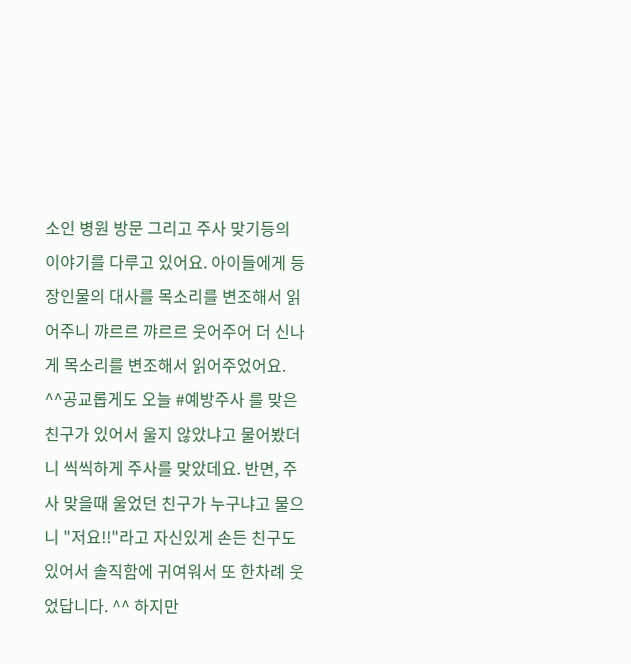소인 병원 방문 그리고 주사 맞기등의 이야기를 다루고 있어요. 아이들에게 등장인물의 대사를 목소리를 변조해서 읽어주니 꺄르르 꺄르르 웃어주어 더 신나게 목소리를 변조해서 읽어주었어요. ^^공교롭게도 오늘 #예방주사 를 맞은 친구가 있어서 울지 않았냐고 물어봤더니 씩씩하게 주사를 맞았데요. 반면, 주사 맞을때 울었던 친구가 누구냐고 물으니 "저요!!"라고 자신있게 손든 친구도 있어서 솔직함에 귀여워서 또 한차례 웃었답니다. ^^ 하지만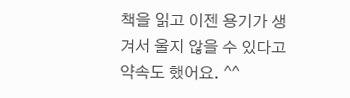책을 읽고 이젠 용기가 생겨서 울지 않을 수 있다고 약속도 했어요. ^^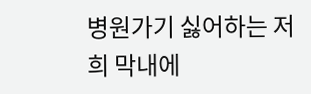병원가기 싫어하는 저희 막내에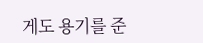게도 용기를 준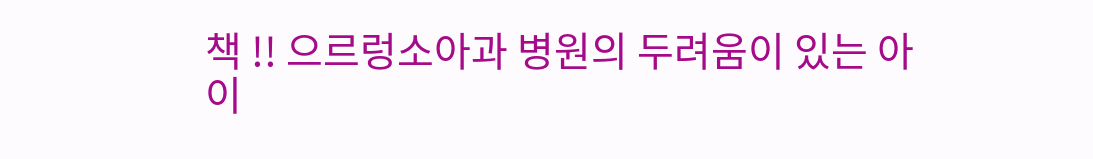책 !! 으르렁소아과 병원의 두려움이 있는 아이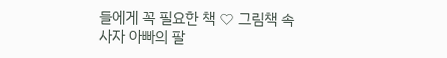들에게 꼭 필요한 책 ♡ 그림책 속 사자 아빠의 팔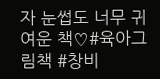자 눈썹도 너무 귀여운 책♡#육아그림책 #창비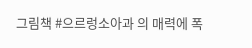그림책 #으르렁소아과 의 매력에 폭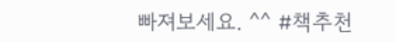빠져보세요. ^^ #책추천